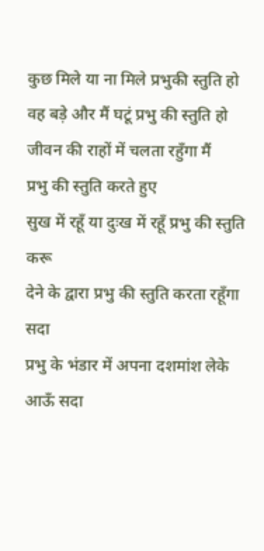कुछ मिले या ना मिले प्रभुकी स्तुति हो
वह बड़े और मैं घटूं प्रभु की स्तुति हो
जीवन की राहों में चलता रहुँगा मैं
प्रभु की स्तुति करते हुए
सुख में रहूँ या दुःख में रहूँ प्रभु की स्तुति करू
देने के द्वारा प्रभु की स्तुति करता रहूँगा सदा
प्रभु के भंडार में अपना दशमांश लेके आऊँ सदा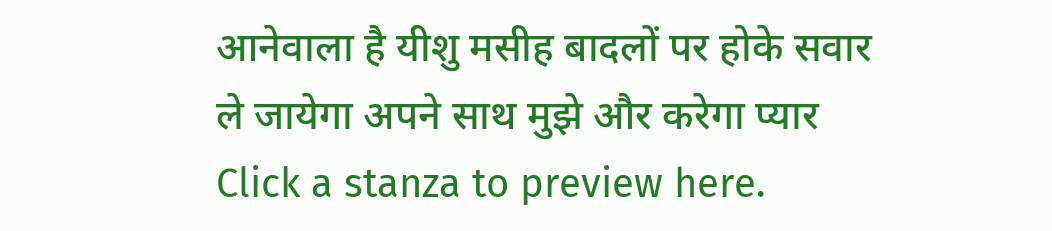आनेवाला है यीशु मसीह बादलों पर होके सवार
ले जायेगा अपने साथ मुझे और करेगा प्यार
Click a stanza to preview here.